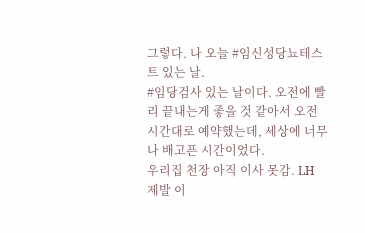그렇다. 나 오늘 #임신성당뇨테스트 있는 날.
#임당검사 있는 날이다. 오전에 빨리 끝내는게 좋을 것 같아서 오전시간대로 예약했는데, 세상에 너무나 배고픈 시간이었다.
우리집 천장 아직 이사 못감. LH 제발 이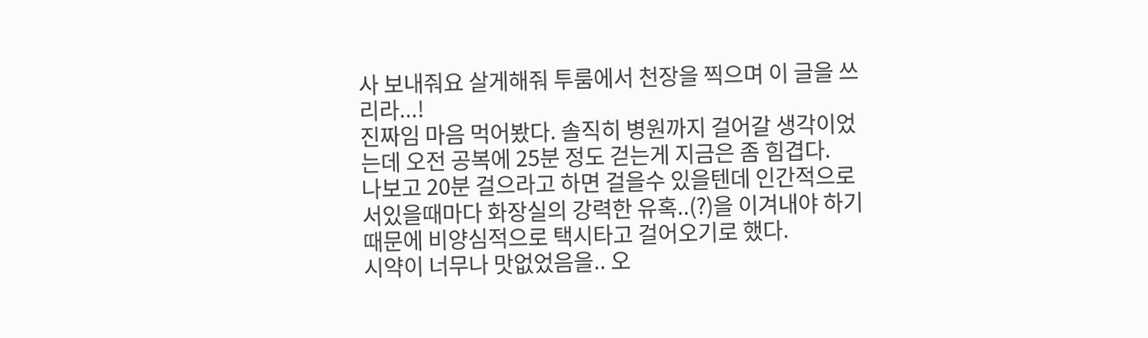사 보내줘요 살게해줘 투룸에서 천장을 찍으며 이 글을 쓰리라...!
진짜임 마음 먹어봤다. 솔직히 병원까지 걸어갈 생각이었는데 오전 공복에 25분 정도 걷는게 지금은 좀 힘겹다.
나보고 20분 걸으라고 하면 걸을수 있을텐데 인간적으로 서있을때마다 화장실의 강력한 유혹..(?)을 이겨내야 하기 때문에 비양심적으로 택시타고 걸어오기로 했다.
시약이 너무나 맛없었음을.. 오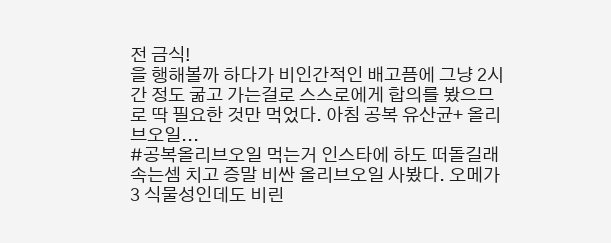전 금식!
을 행해볼까 하다가 비인간적인 배고픔에 그냥 2시간 정도 굶고 가는걸로 스스로에게 합의를 봤으므로 딱 필요한 것만 먹었다. 아침 공복 유산균+ 올리브오일...
#공복올리브오일 먹는거 인스타에 하도 떠돌길래 속는셈 치고 증말 비싼 올리브오일 사봤다. 오메가3 식물성인데도 비린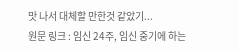맛 나서 대체할 만한것 같았기...
원문 링크 : 임신 24주, 임신 중기에 하는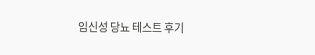임신성 당뇨 테스트 후기